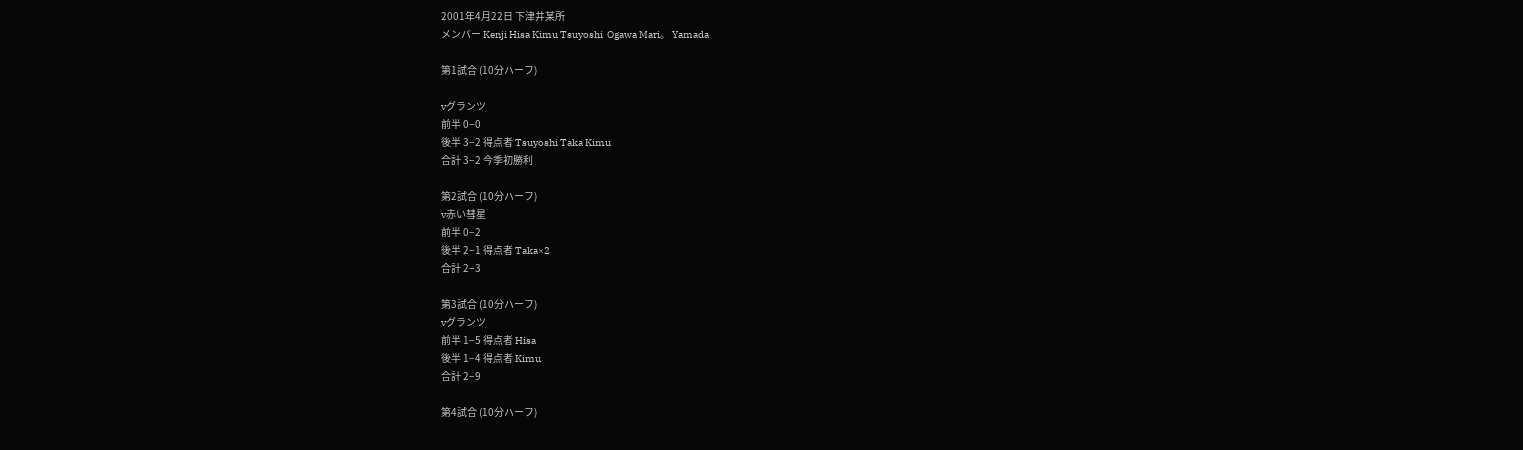2001年4月22日 下津井某所
メンバー Kenji Hisa Kimu Tsuyoshi  Ogawa Mari。 Yamada

第1試合 (10分ハーフ)

vグランツ
前半 0−0
後半 3−2 得点者 Tsuyoshi Taka Kimu
合計 3−2 今季初勝利

第2試合 (10分ハーフ)
v赤い彗星
前半 0−2
後半 2−1 得点者 Taka×2
合計 2−3

第3試合 (10分ハーフ)
vグランツ
前半 1−5 得点者 Hisa
後半 1−4 得点者 Kimu
合計 2−9

第4試合 (10分ハーフ)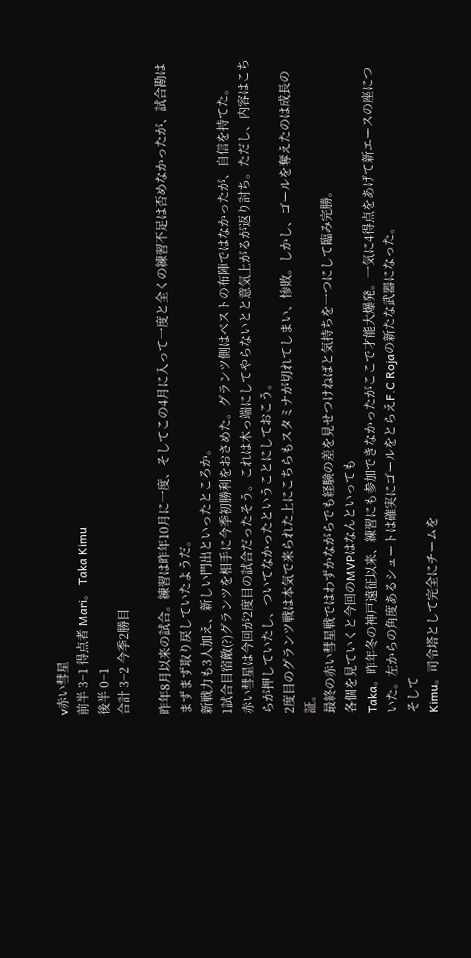v赤い彗星
前半 3−1 得点者 Mari。 Taka Kimu
後半 0−1
合計 3−2 今季2勝目

昨年8月以来の試合。練習は昨年10月に一度、そしてこの4月に入って一度と全くの練習不足は否めなかったが、試合勘はまずまず取り戻していたようだ。
新戦力も3人加え、新しい門出といったところか。
1試合目宿敵(?)グランツを相手に今季初勝利をおさめた。グランツ側はベストの布陣ではなかったが、自信を持てた。
赤い彗星は今回が2度目の試合だったそう。これは木っ端にしてやらないとと意気上がるが返り討ち。ただし、内容はこちらが押していたし、ついてなかったということにしておこう。
2度目のグランツ戦は本気で来られた上にこちらもスタミナが切れてしまい、惨敗。しかし、ゴールを奪えたのは成長の証。
最終の赤い彗星戦ではわずかながらでも経験の差を見せつけねばと気持ちを一つにして臨み完勝。
各個を見ていくと今回のMVPはなんといっても
Taka。昨年冬の神戸遠征以来、練習にも参加できなかったがここで才能大爆発。一気に4得点をあげて新エースの座についた。左からの角度あるシュートは確実にゴールをとらえF.C Rojaの新たな武器になった。
そして
Kimu。司令塔として完全にチームを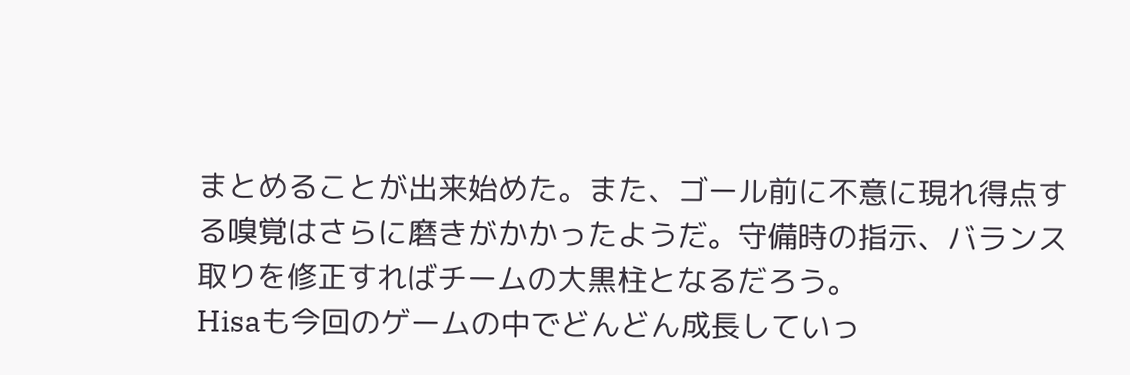まとめることが出来始めた。また、ゴール前に不意に現れ得点する嗅覚はさらに磨きがかかったようだ。守備時の指示、バランス取りを修正すればチームの大黒柱となるだろう。
Hisaも今回のゲームの中でどんどん成長していっ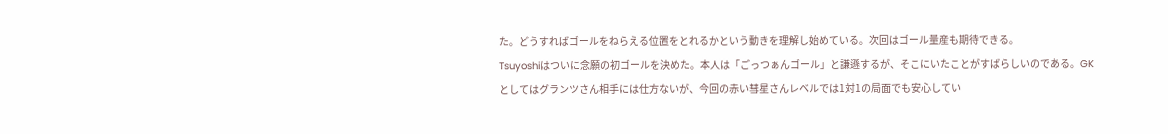た。どうすればゴールをねらえる位置をとれるかという動きを理解し始めている。次回はゴール量産も期待できる。
Tsuyoshiはついに念願の初ゴールを決めた。本人は「ごっつぁんゴール」と謙遜するが、そこにいたことがすばらしいのである。GKとしてはグランツさん相手には仕方ないが、今回の赤い彗星さんレベルでは1対1の局面でも安心してい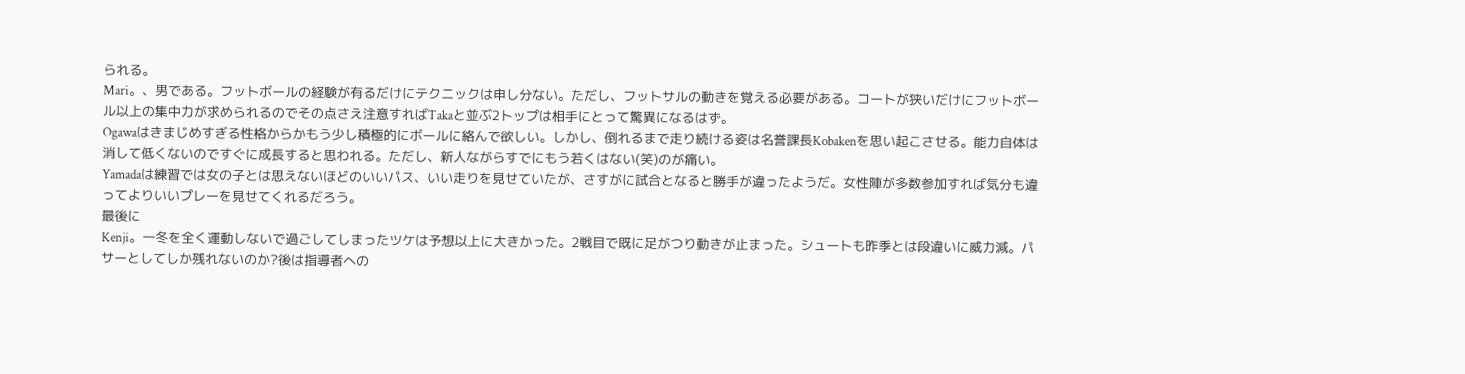られる。
Mari。、男である。フットボールの経験が有るだけにテクニックは申し分ない。ただし、フットサルの動きを覚える必要がある。コートが狭いだけにフットボール以上の集中力が求められるのでその点さえ注意すればTakaと並ぶ2トップは相手にとって驚異になるはず。
Ogawaはきまじめすぎる性格からかもう少し積極的にボールに絡んで欲しい。しかし、倒れるまで走り続ける姿は名誉課長Kobakenを思い起こさせる。能力自体は消して低くないのですぐに成長すると思われる。ただし、新人ながらすでにもう若くはない(笑)のが痛い。
Yamadaは練習では女の子とは思えないほどのいいパス、いい走りを見せていたが、さすがに試合となると勝手が違ったようだ。女性陣が多数参加すれば気分も違ってよりいいプレーを見せてくれるだろう。
最後に
Kenji。一冬を全く運動しないで過ごしてしまったツケは予想以上に大きかった。2戦目で既に足がつり動きが止まった。シュートも昨季とは段違いに威力減。パサーとしてしか残れないのか?後は指導者への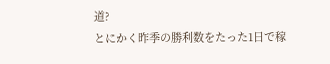道?
とにかく昨季の勝利数をたった1日で稼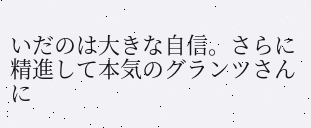いだのは大きな自信。さらに精進して本気のグランツさんに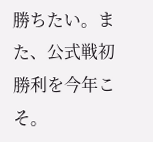勝ちたい。また、公式戦初勝利を今年こそ。